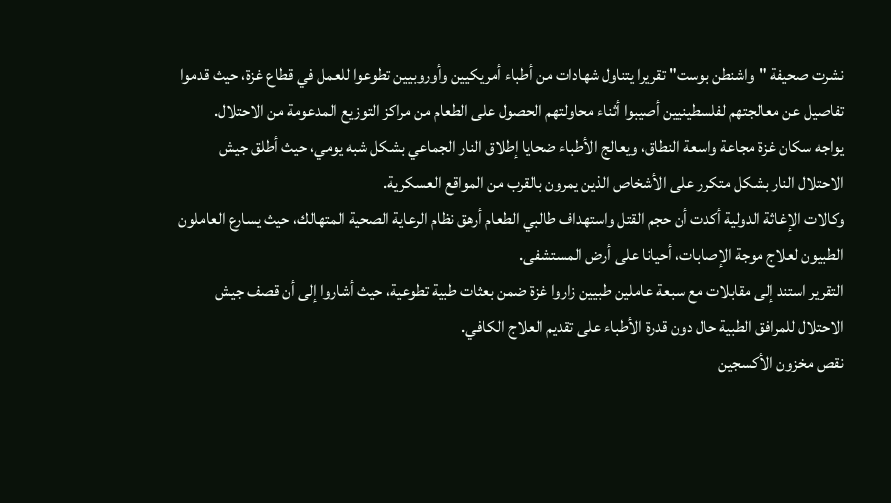نشرت صحيفة "واشنطن بوست" تقريرا يتناول شهادات من أطباء أمريكيين وأوروبيين تطوعوا للعمل في قطاع غزة، حيث قدموا تفاصيل عن معالجتهم لفلسطينيين أصيبوا أثناء محاولتهم الحصول على الطعام من مراكز التوزيع المدعومة من الاحتلال.
يواجه سكان غزة مجاعة واسعة النطاق، ويعالج الأطباء ضحايا إطلاق النار الجماعي بشكل شبه يومي، حيث أطلق جيش الاحتلال النار بشكل متكرر على الأشخاص الذين يمرون بالقرب من المواقع العسكرية.
وكالات الإغاثة الدولية أكدت أن حجم القتل واستهداف طالبي الطعام أرهق نظام الرعاية الصحية المتهالك، حيث يسارع العاملون الطبيون لعلاج موجة الإصابات، أحيانا على أرض المستشفى.
التقرير استند إلى مقابلات مع سبعة عاملين طبيين زاروا غزة ضمن بعثات طبية تطوعية، حيث أشاروا إلى أن قصف جيش الاحتلال للمرافق الطبية حال دون قدرة الأطباء على تقديم العلاج الكافي.
نقص مخزون الأكسجين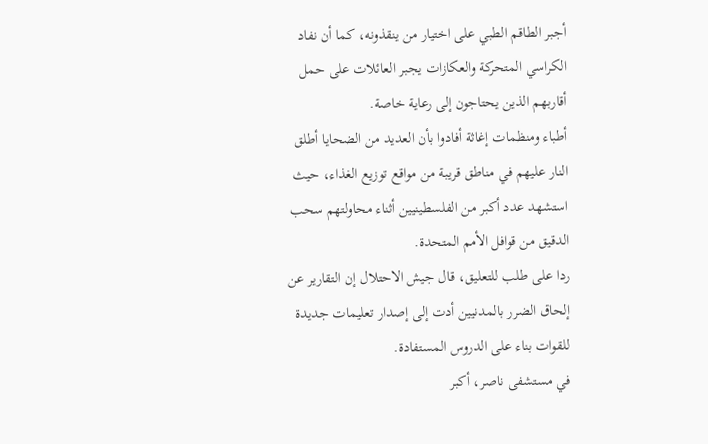أجبر الطاقم الطبي على اختيار من ينقذونه، كما أن نفاد الكراسي المتحركة والعكازات يجبر العائلات على حمل أقاربهم الذين يحتاجون إلى رعاية خاصة.
أطباء ومنظمات إغاثة أفادوا بأن العديد من الضحايا أطلق النار عليهم في مناطق قريبة من مواقع توزيع الغذاء، حيث استشهد عدد أكبر من الفلسطينيين أثناء محاولتهم سحب الدقيق من قوافل الأمم المتحدة.
ردا على طلب للتعليق، قال جيش الاحتلال إن التقارير عن إلحاق الضرر بالمدنيين أدت إلى إصدار تعليمات جديدة للقوات بناء على الدروس المستفادة.
في مستشفى ناصر، أكبر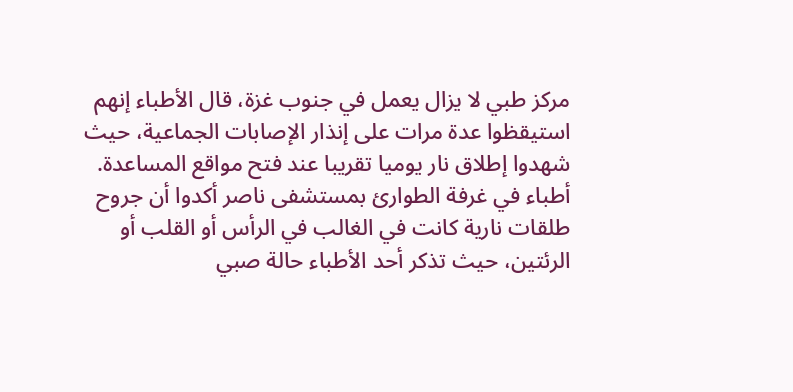مركز طبي لا يزال يعمل في جنوب غزة، قال الأطباء إنهم استيقظوا عدة مرات على إنذار الإصابات الجماعية، حيث شهدوا إطلاق نار يوميا تقريبا عند فتح مواقع المساعدة.
أطباء في غرفة الطوارئ بمستشفى ناصر أكدوا أن جروح طلقات نارية كانت في الغالب في الرأس أو القلب أو الرئتين، حيث تذكر أحد الأطباء حالة صبي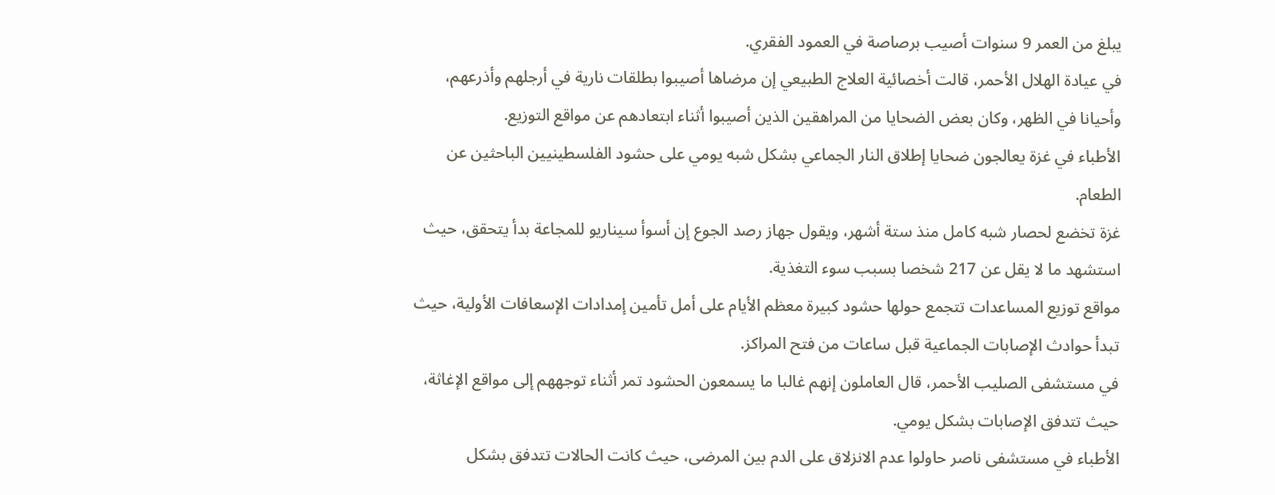يبلغ من العمر 9 سنوات أصيب برصاصة في العمود الفقري.
في عيادة الهلال الأحمر، قالت أخصائية العلاج الطبيعي إن مرضاها أصيبوا بطلقات نارية في أرجلهم وأذرعهم، وأحيانا في الظهر، وكان بعض الضحايا من المراهقين الذين أصيبوا أثناء ابتعادهم عن مواقع التوزيع.
الأطباء في غزة يعالجون ضحايا إطلاق النار الجماعي بشكل شبه يومي على حشود الفلسطينيين الباحثين عن الطعام.
غزة تخضع لحصار شبه كامل منذ ستة أشهر، ويقول جهاز رصد الجوع إن أسوأ سيناريو للمجاعة بدأ يتحقق، حيث استشهد ما لا يقل عن 217 شخصا بسبب سوء التغذية.
مواقع توزيع المساعدات تتجمع حولها حشود كبيرة معظم الأيام على أمل تأمين إمدادات الإسعافات الأولية، حيث تبدأ حوادث الإصابات الجماعية قبل ساعات من فتح المراكز.
في مستشفى الصليب الأحمر، قال العاملون إنهم غالبا ما يسمعون الحشود تمر أثناء توجههم إلى مواقع الإغاثة، حيث تتدفق الإصابات بشكل يومي.
الأطباء في مستشفى ناصر حاولوا عدم الانزلاق على الدم بين المرضى، حيث كانت الحالات تتدفق بشكل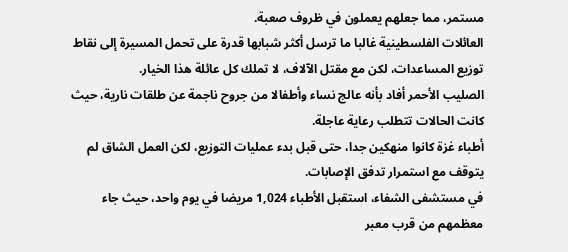مستمر، مما جعلهم يعملون في ظروف صعبة.
العائلات الفلسطينية غالبا ما ترسل أكثر شبابها قدرة على تحمل المسيرة إلى نقاط توزيع المساعدات، لكن مع مقتل الآلاف، لا تملك كل عائلة هذا الخيار.
الصليب الأحمر أفاد بأنه عالج نساء وأطفالا من جروح ناجمة عن طلقات نارية، حيث كانت الحالات تتطلب رعاية عاجلة.
أطباء غزة كانوا منهكين جدا، حتى قبل بدء عمليات التوزيع، لكن العمل الشاق لم يتوقف مع استمرار تدفق الإصابات.
في مستشفى الشفاء، استقبل الأطباء 1,024 مريضا في يوم واحد، حيث جاء معظمهم من قرب معبر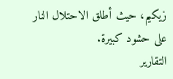زيكيم، حيث أطلق الاحتلال النار على حشود كبيرة.
التقارير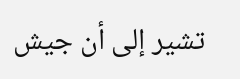تشير إلى أن جيش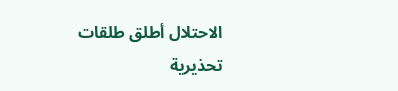الاحتلال أطلق طلقات تحذيرية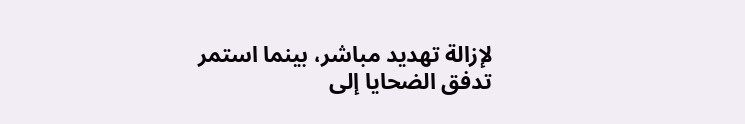لإزالة تهديد مباشر، بينما استمر تدفق الضحايا إلى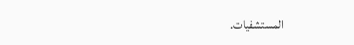المستشفيات.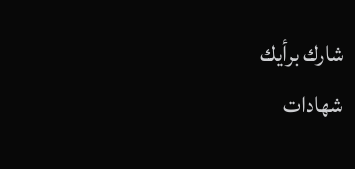شارك برأيك
شهادات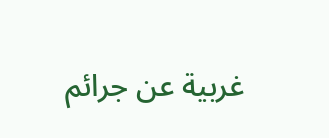غربية عن جرائم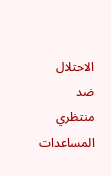الاحتلال ضد منتظري المساعدات